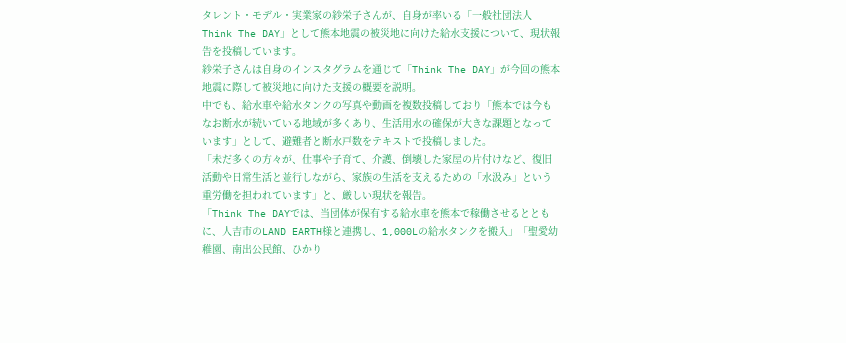タレント・モデル・実業家の紗栄子さんが、自身が率いる「一般社団法人 Think The DAY」として熊本地震の被災地に向けた給水支援について、現状報告を投稿しています。
紗栄子さんは自身のインスタグラムを通じて「Think The DAY」が今回の熊本地震に際して被災地に向けた支援の概要を説明。
中でも、給水車や給水タンクの写真や動画を複数投稿しており「熊本では今もなお断水が続いている地域が多くあり、生活用水の確保が大きな課題となっています」として、避難者と断水戸数をテキストで投稿しました。
「未だ多くの方々が、仕事や子育て、介護、倒壊した家屋の片付けなど、復旧活動や日常生活と並行しながら、家族の生活を支えるための「水汲み」という重労働を担われています」と、厳しい現状を報告。
「Think The DAYでは、当団体が保有する給水車を熊本で稼働させるとともに、人吉市のLAND EARTH様と連携し、1,000Lの給水タンクを搬入」「聖愛幼稚園、南出公民館、ひかり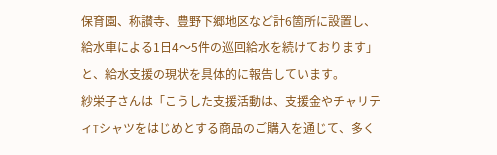保育園、称讃寺、豊野下郷地区など計6箇所に設置し、給水車による1日4〜5件の巡回給水を続けております」と、給水支援の現状を具体的に報告しています。
紗栄子さんは「こうした支援活動は、支援金やチャリティTシャツをはじめとする商品のご購入を通じて、多く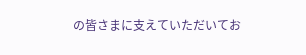の皆さまに支えていただいてお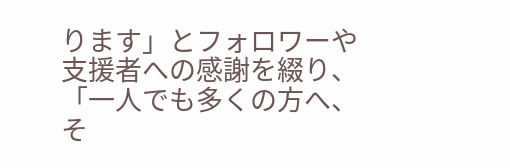ります」とフォロワーや支援者への感謝を綴り、「一人でも多くの方へ、そ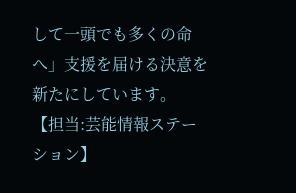して一頭でも多くの命へ」支援を届ける決意を新たにしています。
【担当:芸能情報ステーション】